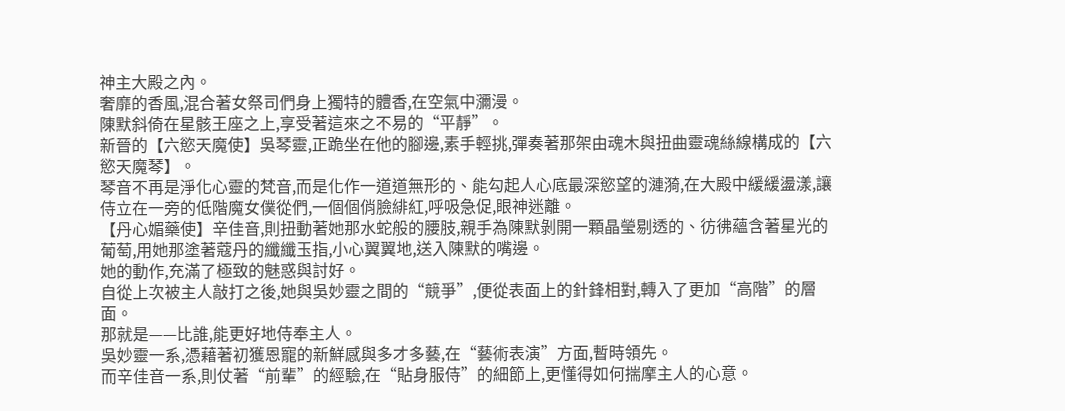神主大殿之內。
奢靡的香風,混合著女祭司們身上獨特的體香,在空氣中瀰漫。
陳默斜倚在星骸王座之上,享受著這來之不易的“平靜”。
新晉的【六慾天魔使】吳琴靈,正跪坐在他的腳邊,素手輕挑,彈奏著那架由魂木與扭曲靈魂絲線構成的【六慾天魔琴】。
琴音不再是淨化心靈的梵音,而是化作一道道無形的、能勾起人心底最深慾望的漣漪,在大殿中緩緩盪漾,讓侍立在一旁的低階魔女僕從們,一個個俏臉緋紅,呼吸急促,眼神迷離。
【丹心媚藥使】辛佳音,則扭動著她那水蛇般的腰肢,親手為陳默剝開一顆晶瑩剔透的、彷彿蘊含著星光的葡萄,用她那塗著蔻丹的纖纖玉指,小心翼翼地,送入陳默的嘴邊。
她的動作,充滿了極致的魅惑與討好。
自從上次被主人敲打之後,她與吳妙靈之間的“競爭”,便從表面上的針鋒相對,轉入了更加“高階”的層面。
那就是——比誰,能更好地侍奉主人。
吳妙靈一系,憑藉著初獲恩寵的新鮮感與多才多藝,在“藝術表演”方面,暫時領先。
而辛佳音一系,則仗著“前輩”的經驗,在“貼身服侍”的細節上,更懂得如何揣摩主人的心意。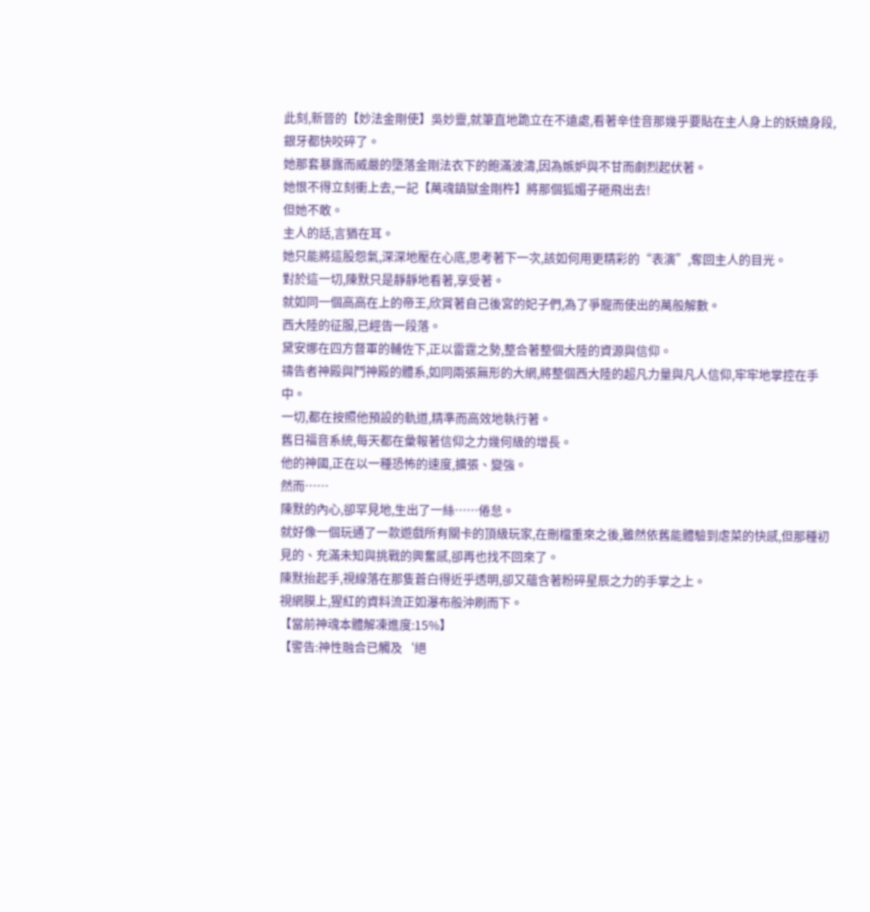此刻,新晉的【妙法金剛使】吳妙靈,就筆直地跪立在不遠處,看著辛佳音那幾乎要貼在主人身上的妖嬈身段,銀牙都快咬碎了。
她那套暴露而威嚴的墮落金剛法衣下的飽滿波濤,因為嫉妒與不甘而劇烈起伏著。
她恨不得立刻衝上去,一記【萬魂鎮獄金剛杵】將那個狐媚子砸飛出去!
但她不敢。
主人的話,言猶在耳。
她只能將這股怨氣,深深地壓在心底,思考著下一次,該如何用更精彩的“表演”,奪回主人的目光。
對於這一切,陳默只是靜靜地看著,享受著。
就如同一個高高在上的帝王,欣賞著自己後宮的妃子們,為了爭寵而使出的萬般解數。
西大陸的征服,已經告一段落。
黛安娜在四方督軍的輔佐下,正以雷霆之勢,整合著整個大陸的資源與信仰。
禱告者神殿與鬥神殿的體系,如同兩張無形的大網,將整個西大陸的超凡力量與凡人信仰,牢牢地掌控在手中。
一切,都在按照他預設的軌道,精準而高效地執行著。
舊日福音系統,每天都在彙報著信仰之力幾何級的增長。
他的神國,正在以一種恐怖的速度,擴張、變強。
然而……
陳默的內心,卻罕見地,生出了一絲……倦怠。
就好像一個玩通了一款遊戲所有關卡的頂級玩家,在刪檔重來之後,雖然依舊能體驗到虐菜的快感,但那種初見的、充滿未知與挑戰的興奮感,卻再也找不回來了。
陳默抬起手,視線落在那隻蒼白得近乎透明,卻又蘊含著粉碎星辰之力的手掌之上。
視網膜上,猩紅的資料流正如瀑布般沖刷而下。
【當前神魂本體解凍進度:15%】
【警告:神性融合已觸及‘絕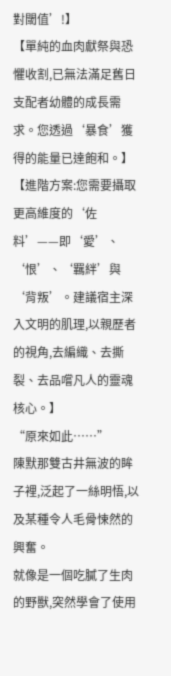對閾值’!】
【單純的血肉獻祭與恐懼收割,已無法滿足舊日支配者幼體的成長需求。您透過‘暴食’獲得的能量已達飽和。】
【進階方案:您需要攝取更高維度的‘佐料’——即‘愛’、‘恨’、‘羈絆’與‘背叛’。建議宿主深入文明的肌理,以親歷者的視角,去編織、去撕裂、去品嚐凡人的靈魂核心。】
“原來如此……”
陳默那雙古井無波的眸子裡,泛起了一絲明悟,以及某種令人毛骨悚然的興奮。
就像是一個吃膩了生肉的野獸,突然學會了使用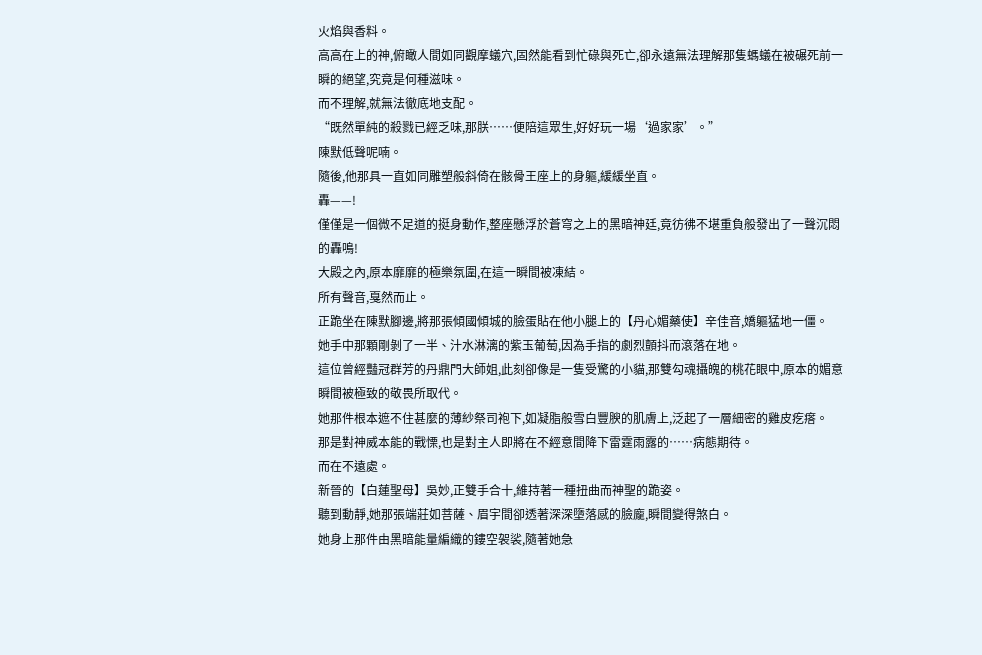火焰與香料。
高高在上的神,俯瞰人間如同觀摩蟻穴,固然能看到忙碌與死亡,卻永遠無法理解那隻螞蟻在被碾死前一瞬的絕望,究竟是何種滋味。
而不理解,就無法徹底地支配。
“既然單純的殺戮已經乏味,那朕……便陪這眾生,好好玩一場‘過家家’。”
陳默低聲呢喃。
隨後,他那具一直如同雕塑般斜倚在骸骨王座上的身軀,緩緩坐直。
轟——!
僅僅是一個微不足道的挺身動作,整座懸浮於蒼穹之上的黑暗神廷,竟彷彿不堪重負般發出了一聲沉悶的轟鳴!
大殿之內,原本靡靡的極樂氛圍,在這一瞬間被凍結。
所有聲音,戛然而止。
正跪坐在陳默腳邊,將那張傾國傾城的臉蛋貼在他小腿上的【丹心媚藥使】辛佳音,嬌軀猛地一僵。
她手中那顆剛剝了一半、汁水淋漓的紫玉葡萄,因為手指的劇烈顫抖而滾落在地。
這位曾經豔冠群芳的丹鼎門大師姐,此刻卻像是一隻受驚的小貓,那雙勾魂攝魄的桃花眼中,原本的媚意瞬間被極致的敬畏所取代。
她那件根本遮不住甚麼的薄紗祭司袍下,如凝脂般雪白豐腴的肌膚上,泛起了一層細密的雞皮疙瘩。
那是對神威本能的戰慄,也是對主人即將在不經意間降下雷霆雨露的……病態期待。
而在不遠處。
新晉的【白蓮聖母】吳妙,正雙手合十,維持著一種扭曲而神聖的跪姿。
聽到動靜,她那張端莊如菩薩、眉宇間卻透著深深墮落感的臉龐,瞬間變得煞白。
她身上那件由黑暗能量編織的鏤空袈裟,隨著她急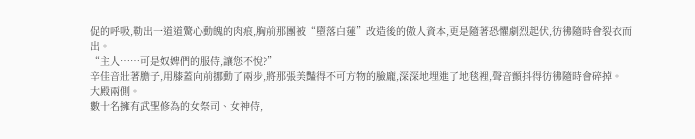促的呼吸,勒出一道道驚心動魄的肉痕,胸前那團被“墮落白蓮”改造後的傲人資本,更是隨著恐懼劇烈起伏,彷彿隨時會裂衣而出。
“主人……可是奴婢們的服侍,讓您不悅?”
辛佳音壯著膽子,用膝蓋向前挪動了兩步,將那張美豔得不可方物的臉龐,深深地埋進了地毯裡,聲音顫抖得彷彿隨時會碎掉。
大殿兩側。
數十名擁有武聖修為的女祭司、女神侍,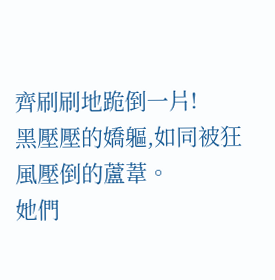齊刷刷地跪倒一片!
黑壓壓的嬌軀,如同被狂風壓倒的蘆葦。
她們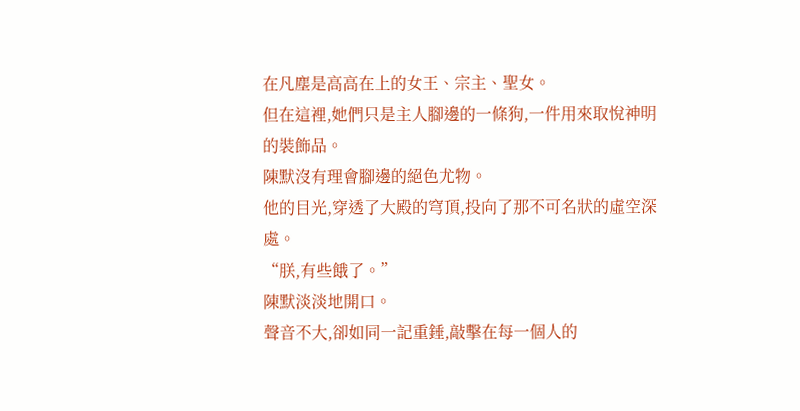在凡塵是高高在上的女王、宗主、聖女。
但在這裡,她們只是主人腳邊的一條狗,一件用來取悅神明的裝飾品。
陳默沒有理會腳邊的絕色尤物。
他的目光,穿透了大殿的穹頂,投向了那不可名狀的虛空深處。
“朕,有些餓了。”
陳默淡淡地開口。
聲音不大,卻如同一記重錘,敲擊在每一個人的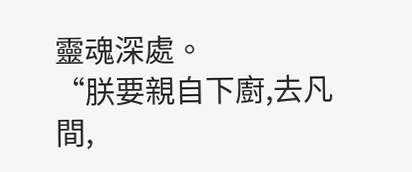靈魂深處。
“朕要親自下廚,去凡間,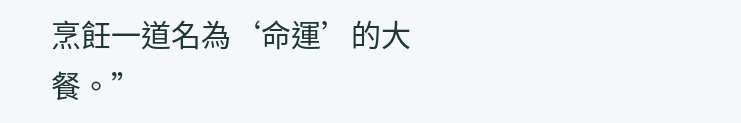烹飪一道名為‘命運’的大餐。”